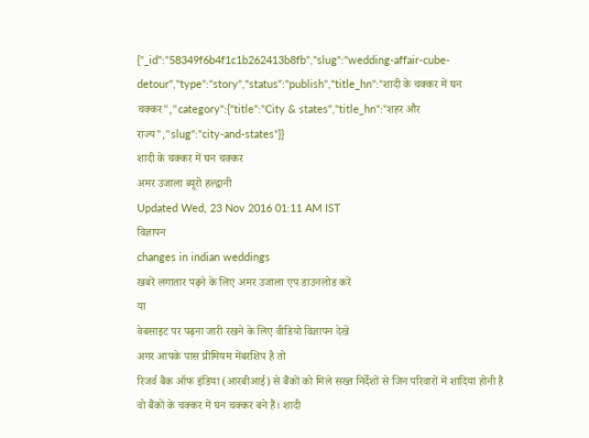{"_id":"58349f6b4f1c1b262413b8fb","slug":"wedding-affair-cube-detour","type":"story","status":"publish","title_hn":"शादी के चक्कर में घन चक्कर","category":{"title":"City & states","title_hn":"शहर और राज्य","slug":"city-and-states"}}
शादी के चक्कर में घन चक्कर
अमर उजाला ब्यूरो हल्द्वानी
Updated Wed, 23 Nov 2016 01:11 AM IST
विज्ञापन
changes in indian weddings
खबरें लगातार पढ़ने के लिए अमर उजाला एप डाउनलोड करें
या
वेबसाइट पर पढ़ना जारी रखने के लिए वीडियो विज्ञापन देखें
अगर आपके पास प्रीमियम मेंबरशिप है तो
रिजर्व बैंक ऑफ इंडिया (आरबीआई) से बैंकों को मिले सख्त निर्देशों से जिन परिवारों में शादियां होनी हैं वो बैंकों के चक्कर में घन चक्कर बने हैं। शादी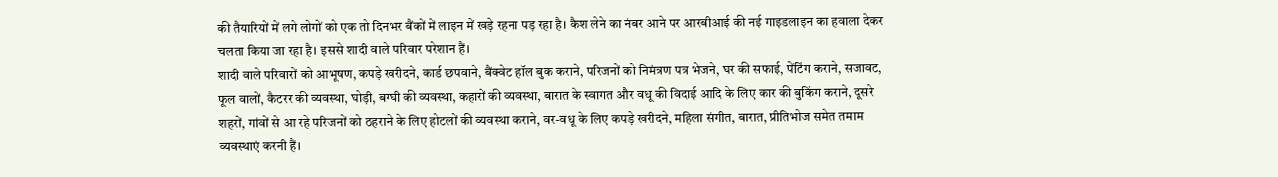की तैयारियों में लगे लोगों को एक तो दिनभर बैंकों में लाइन में खड़े रहना पड़ रहा है। कैश लेने का नंबर आने पर आरबीआई की नई गाइडलाइन का हवाला देकर चलता किया जा रहा है। इससे शादी वाले परिवार परेशान हैं।
शादी वाले परिवारों को आभूषण, कपड़े खरीदने, कार्ड छपवाने, बैंक्वेट हॉल बुक कराने, परिजनों को निमंत्रण पत्र भेजने, घर की सफाई, पेंटिंग कराने, सजावट, फूल वालों, कैटरर की व्यवस्था, घोड़ी, बग्घी की व्यवस्था, कहारों की व्यवस्था, बारात के स्वागत और वधू की विदाई आदि के लिए कार की बुकिंग कराने, दूसरे शहरों, गांवों से आ रहे परिजनों को ठहराने के लिए होटलों की व्यवस्था कराने, वर-वधू के लिए कपड़े खरीदने, महिला संगीत, बारात, प्रीतिभोज समेत तमाम व्यवस्थाएं करनी हैं।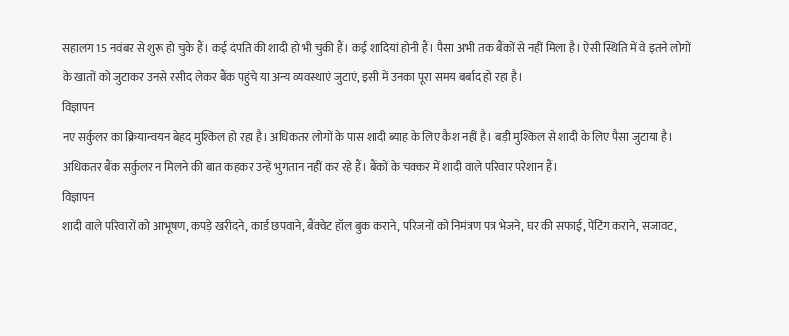सहालग 15 नवंबर से शुरू हो चुके हैं। कई दंपति की शादी हो भी चुकी हैं। कई शादियां होनी हैं। पैसा अभी तक बैंकों से नहीं मिला है। ऐसी स्थिति में वे इतने लोगों के खातों को जुटाकर उनसे रसीद लेकर बैंक पहुंचे या अन्य व्यवस्थाएं जुटाएं, इसी में उनका पूरा समय बर्बाद हो रहा है।
विज्ञापन
नए सर्कुलर का क्रियान्वयन बेहद मुश्किल हो रहा है। अधिकतर लोगों के पास शादी ब्याह के लिए कैश नहीं है। बड़ी मुश्किल से शादी के लिए पैसा जुटाया है। अधिकतर बैंक सर्कुलर न मिलने की बात कहकर उन्हें भुगतान नहीं कर रहे हैं। बैंकों के चक्कर में शादी वाले परिवार परेशान हैं।
विज्ञापन
शादी वाले परिवारों को आभूषण, कपड़े खरीदने, कार्ड छपवाने, बैंक्वेट हॉल बुक कराने, परिजनों को निमंत्रण पत्र भेजने, घर की सफाई, पेंटिंग कराने, सजावट,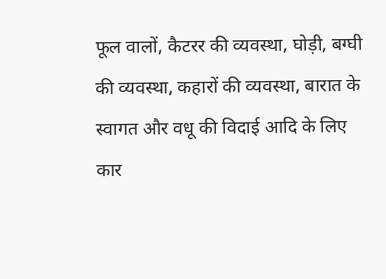फूल वालों, कैटरर की व्यवस्था, घोड़ी, बग्घी की व्यवस्था, कहारों की व्यवस्था, बारात के स्वागत और वधू की विदाई आदि के लिए कार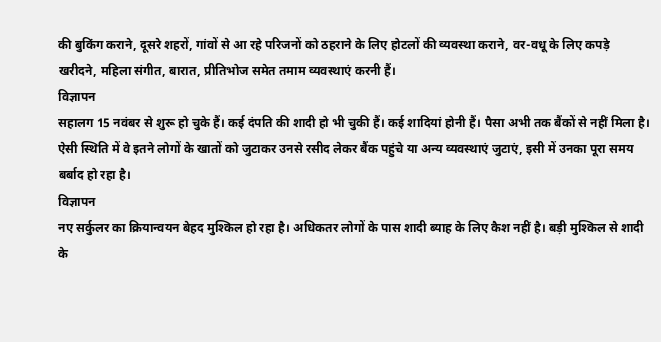की बुकिंग कराने, दूसरे शहरों, गांवों से आ रहे परिजनों को ठहराने के लिए होटलों की व्यवस्था कराने, वर-वधू के लिए कपड़े खरीदने, महिला संगीत, बारात, प्रीतिभोज समेत तमाम व्यवस्थाएं करनी हैं।
विज्ञापन
सहालग 15 नवंबर से शुरू हो चुके हैं। कई दंपति की शादी हो भी चुकी हैं। कई शादियां होनी हैं। पैसा अभी तक बैंकों से नहीं मिला है। ऐसी स्थिति में वे इतने लोगों के खातों को जुटाकर उनसे रसीद लेकर बैंक पहुंचे या अन्य व्यवस्थाएं जुटाएं, इसी में उनका पूरा समय बर्बाद हो रहा है।
विज्ञापन
नए सर्कुलर का क्रियान्वयन बेहद मुश्किल हो रहा है। अधिकतर लोगों के पास शादी ब्याह के लिए कैश नहीं है। बड़ी मुश्किल से शादी के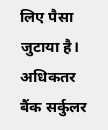लिए पैसा जुटाया है। अधिकतर बैंक सर्कुलर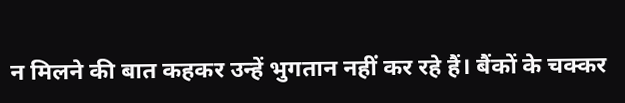न मिलने की बात कहकर उन्हें भुगतान नहीं कर रहे हैं। बैंकों के चक्कर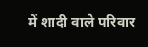में शादी वाले परिवार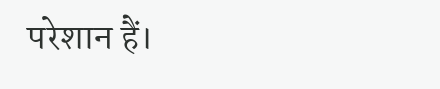परेशान हैं।